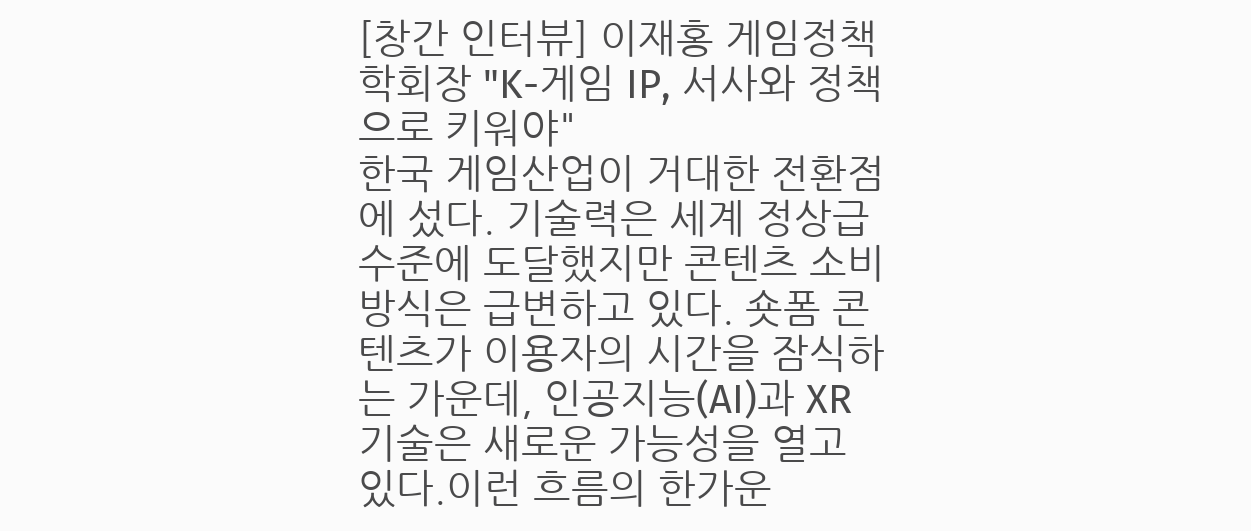[창간 인터뷰] 이재홍 게임정책학회장 "K-게임 IP, 서사와 정책으로 키워야"
한국 게임산업이 거대한 전환점에 섰다. 기술력은 세계 정상급 수준에 도달했지만 콘텐츠 소비 방식은 급변하고 있다. 숏폼 콘텐츠가 이용자의 시간을 잠식하는 가운데, 인공지능(AI)과 XR 기술은 새로운 가능성을 열고 있다.이런 흐름의 한가운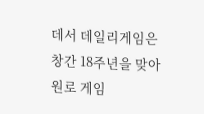데서 데일리게임은 창간 18주년을 맞아 원로 게임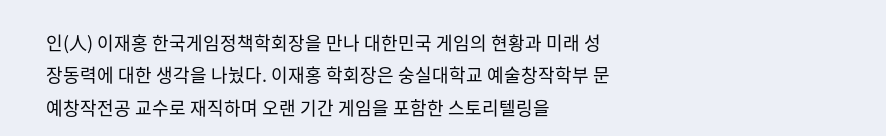인(人) 이재홍 한국게임정책학회장을 만나 대한민국 게임의 현황과 미래 성장동력에 대한 생각을 나눴다. 이재홍 학회장은 숭실대학교 예술창작학부 문예창작전공 교수로 재직하며 오랜 기간 게임을 포함한 스토리텔링을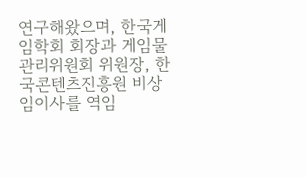연구해왔으며, 한국게임학회 회장과 게임물관리위원회 위원장, 한국콘텐츠진흥원 비상임이사를 역임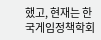했고, 현재는 한국게임정책학회